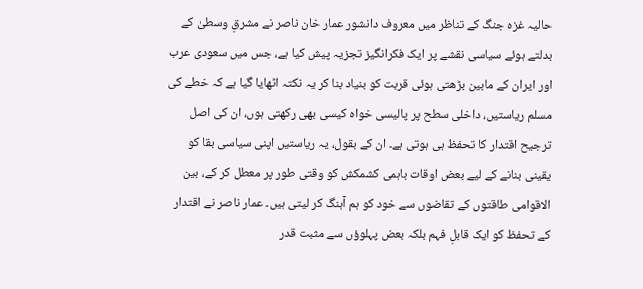حالیہ غزہ جنگ کے تناظر میں معروف دانشور عمار خان ناصر نے مشرقِ وسطیٰ کے بدلتے ہوئے سیاسی نقشے پر ایک فکرانگیز تجزیہ پیش کیا ہے، جس میں سعودی عرب اور ایران کے مابین بڑھتی ہوئی قربت کو بنیاد بنا کر یہ نکتہ اٹھایا گیا ہے کہ خطے کی مسلم ریاستیں، داخلی سطح پر پالیسی خواہ کیسی بھی رکھتی ہوں، ان کی اصل ترجیح اقتدار کا تحفظ ہی ہوتی ہے۔ ان کے بقول، یہ ریاستیں اپنی سیاسی بقا کو یقینی بنانے کے لیے بعض اوقات باہمی کشمکش کو وقتی طور پر معطل کر کے، بین الاقوامی طاقتوں کے تقاضوں سے خود کو ہم آہنگ کر لیتی ہیں۔ عمار ناصر نے اقتدار کے تحفظ کو ایک قابلِ فہم بلکہ بعض پہلوؤں سے مثبت قدر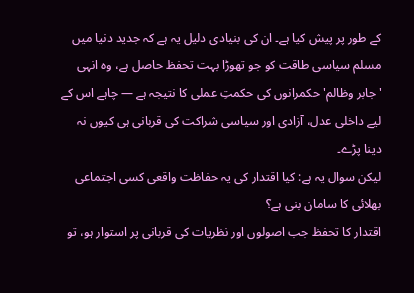کے طور پر پیش کیا ہے۔ ان کی بنیادی دلیل یہ ہے کہ جدید دنیا میں مسلم سیاسی طاقت کو جو تھوڑا بہت تحفظ حاصل ہے، وہ انہی 'جابر وظالم' حکمرانوں کی حکمتِ عملی کا نتیجہ ہے — چاہے اس کے لیے داخلی عدل، آزادی اور سیاسی شراکت کی قربانی ہی کیوں نہ دینا پڑے۔
لیکن سوال یہ ہے: کیا اقتدار کی یہ حفاظت واقعی کسی اجتماعی بھلائی کا سامان بنی ہے؟
اقتدار کا تحفظ جب اصولوں اور نظریات کی قربانی پر استوار ہو، تو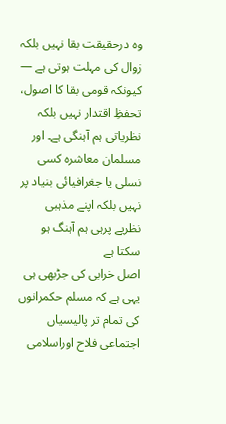وہ درحقیقت بقا نہیں بلکہ زوال کی مہلت ہوتی ہے — کیونکہ قومی بقا کا اصول، تحفظِ اقتدار نہیں بلکہ نظریاتی ہم آہنگی ہے۔ اور مسلمان معاشرہ کسی نسلی یا جغرافیائی بنیاد پر نہیں بلکہ اپنے مذہبی نظریے پرہی ہم آہنگ ہو سکتا ہے
اصل خرابی کی جڑبھی ہی یہی ہے کہ مسلم حکمرانوں کی تمام تر پالیسیاں اجتماعی فلاح اوراسلامی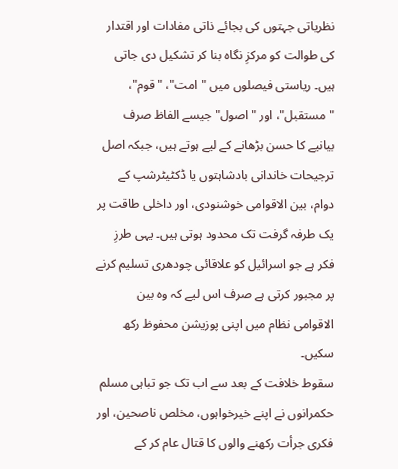نظریاتی جہتوں کی بجائے ذاتی مفادات اور اقتدار کی طوالت کو مرکزِ نگاہ بنا کر تشکیل دی جاتی ہیں۔ ریاستی فیصلوں میں "امت"، "قوم"، "مستقبل"، اور "اصول" جیسے الفاظ صرف بیانیے کا حسن بڑھانے کے لیے ہوتے ہیں، جبکہ اصل ترجیحات خاندانی بادشاہتوں یا ڈکٹیٹرشپ کے دوام، بین الاقوامی خوشنودی، اور داخلی طاقت پر یک طرفہ گرفت تک محدود ہوتی ہیں۔ یہی طرزِ فکر ہے جو اسرائیل کو علاقائی چودھری تسلیم کرنے پر مجبور کرتی ہے صرف اس لیے کہ وہ بین الاقوامی نظام میں اپنی پوزیشن محفوظ رکھ سکیں۔
سقوط خلافت کے بعد سے اب تک جو تباہی مسلم حکمرانوں نے اپنے خیرخواہوں، مخلص ناصحین، اور فکری جرأت رکھنے والوں کا قتال عام کر کے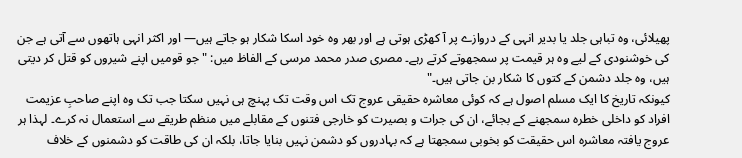پھیلائی، وہ تباہی جلد یا بدیر انہی کے دروازے پر آ کھڑی ہوتی ہے اور بھر وہ خود اسکا شکار ہو جاتے ہیں— اور اکثر انہی ہاتھوں سے آتی ہے جن کی خوشنودی کے لیے وہ ہر قیمت پر سمجھوتے کرتے رہے۔ مصری صدر محمد مرسی کے الفاظ میں: "جو قومیں اپنے شیروں کو قتل کر دیتی ہیں، وہ جلد دشمن کے کتوں کا شکار بن جاتی ہیں۔"
کیونکہ تاریخ کا ایک مسلم اصول ہے کہ کوئی معاشرہ حقیقی عروج تک اس وقت تک پہنچ ہی نہیں سکتا جب تک وہ اپنے صاحبِ عزیمت افراد کو داخلی خطرہ سمجھنے کے بجائے، ان کی جرات و بصیرت کو خارجی فتنوں کے مقابلے میں منظم طریقے سے استعمال نہ کرے۔ لہذا ہر عروج یافتہ معاشرہ اس حقیقت کو بخوبی سمجھتا ہے کہ بہادروں کو دشمن نہیں بنایا جاتا، بلکہ ان کی طاقت کو دشمنوں کے خلاف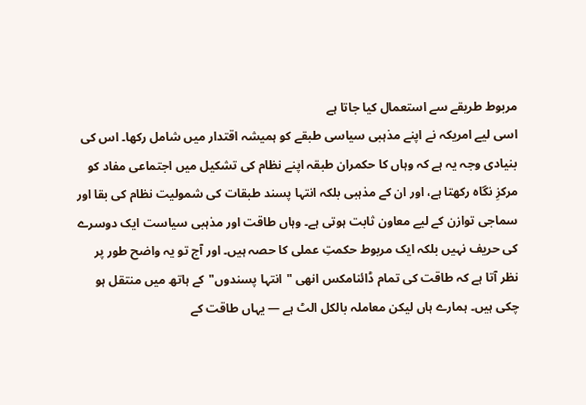مربوط طریقے سے استعمال کیا جاتا ہے
اسی لیے امریکہ نے اپنے مذہبی سیاسی طبقے کو ہمیشہ اقتدار میں شامل رکھا۔ اس کی بنیادی وجہ یہ ہے کہ وہاں کا حکمران طبقہ اپنے نظام کی تشکیل میں اجتماعی مفاد کو مرکزِ نگاہ رکھتا ہے، اور ان کے مذہبی بلکہ انتہا پسند طبقات کی شمولیت نظام کی بقا اور سماجی توازن کے لیے معاون ثابت ہوتی ہے۔ وہاں طاقت اور مذہبی سیاست ایک دوسرے کی حریف نہیں بلکہ ایک مربوط حکمتِ عملی کا حصہ ہیں۔ اور آج تو یہ واضح طور پر نظر آتا ہے کہ طاقت کی تمام ڈائنامکس انھی "انتہا پسندوں"کے ہاتھ میں منتقل ہو چکی ہیں۔ ہمارے ہاں لیکن معاملہ بالکل الٹ ہے — یہاں طاقت کے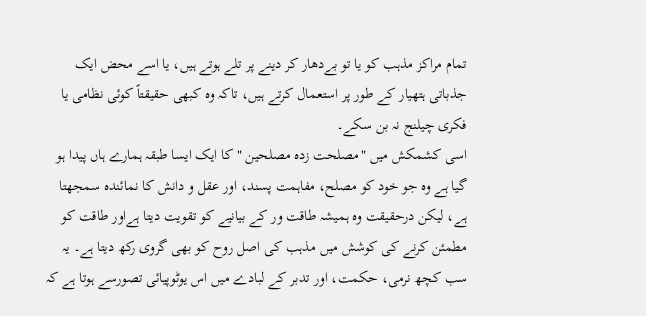تمام مراکز مذہب کو یا تو بےدھار کر دینے پر تلے ہوتے ہیں، یا اسے محض ایک جذباتی ہتھیار کے طور پر استعمال کرتے ہیں، تاکہ وہ کبھی حقیقتاً کوئی نظامی یا فکری چیلنج نہ بن سکے۔
اسی کشمکش میں "مصلحت زدہ مصلحین " کا ایک ایسا طبقہ ہمارے ہاں پیدا ہو گیا ہے وہ جو خود کو مصلح، مفاہمت پسند، اور عقل و دانش کا نمائندہ سمجھتا ہے، لیکن درحقیقت وہ ہمیشہ طاقت ور کے بیانیے کو تقویت دیتا ہےاور طاقت کو مطمئن کرنے کی کوشش میں مذہب کی اصل روح کو بھی گروی رکھ دیتا ہے۔ یہ سب کچھ نرمی، حکمت، اور تدبر کے لبادے میں اس یوٹوپیائی تصورسے ہوتا ہے کہ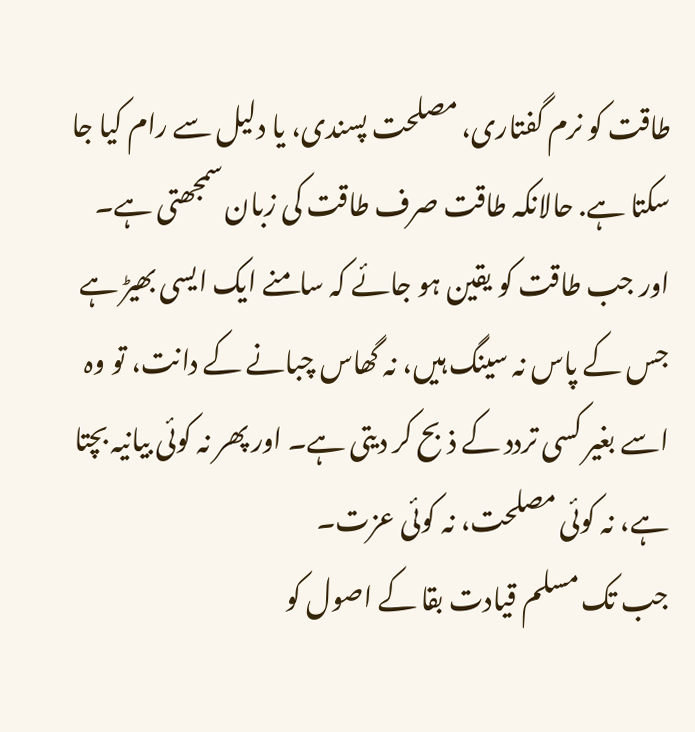طاقت کو نرم گفتاری، مصلحت پسندی، یا دلیل سے رام کیا جا سکتا ہے. حالانکہ طاقت صرف طاقت کی زبان سمجھتی ہے۔ اور جب طاقت کو یقین ہو جائے کہ سامنے ایک ایسی بھیڑ ہے جس کے پاس نہ سینگ ہیں، نہ گھاس چبانے کے دانت، تو وہ اسے بغیر کسی تردد کے ذبح کر دیتی ہے۔ اور پھر نہ کوئی بیانیہ بچتا ہے، نہ کوئی مصلحت، نہ کوئی عزت۔
جب تک مسلم قیادت بقا کے اصول کو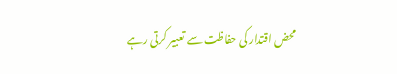محض اقتدار کی حفاظت سے تعبیر کرتی رہے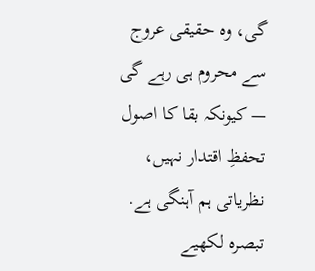گی، وہ حقیقی عروج سے محروم ہی رہے گی — کیونکہ بقا کا اصول تحفظِ اقتدار نہیں، نظریاتی ہم آہنگی ہے.
تبصرہ لکھیے